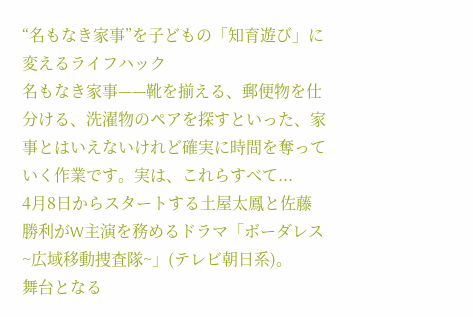“名もなき家事”を子どもの「知育遊び」に変えるライフハック
名もなき家事——靴を揃える、郵便物を仕分ける、洗濯物のペアを探すといった、家事とはいえないけれど確実に時間を奪っていく作業です。実は、これらすべて...
4月8日からスタートする土屋太鳳と佐藤勝利がW主演を務めるドラマ「ボーダレス~広域移動捜査隊~」(テレビ朝日系)。
舞台となる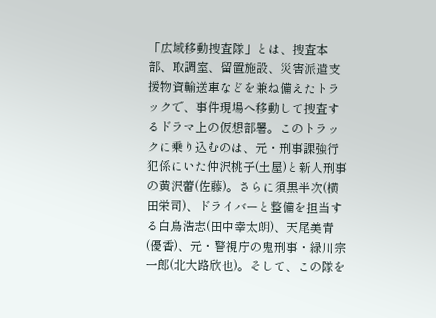「広域移動捜査隊」とは、捜査本部、取調室、留置施設、災害派遣支援物資輸送車などを兼ね備えたトラックで、事件現場へ移動して捜査するドラマ上の仮想部署。このトラックに乗り込むのは、元・刑事課強行犯係にいた仲沢桃子(土屋)と新人刑事の黄沢蕾(佐藤)。さらに須黒半次(横田栄司)、ドライバーと整備を担当する白鳥浩志(田中幸太朗)、天尾美青(優香)、元・警視庁の鬼刑事・緑川宗一郎(北大路欣也)。そして、この隊を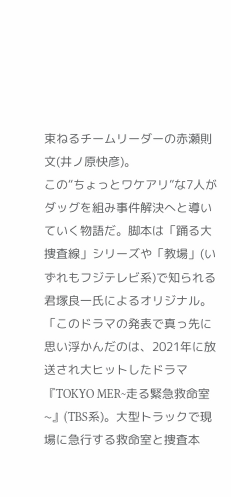束ねるチームリーダーの赤瀬則文(井ノ原快彦)。
この“ちょっとワケアリ”な7人がダッグを組み事件解決へと導いていく物語だ。脚本は「踊る大捜査線」シリーズや「教場」(いずれもフジテレビ系)で知られる君塚良一氏によるオリジナル。
「このドラマの発表で真っ先に思い浮かんだのは、2021年に放送され大ヒットしたドラマ『TOKYO MER~走る緊急救命室~』(TBS系)。大型トラックで現場に急行する救命室と捜査本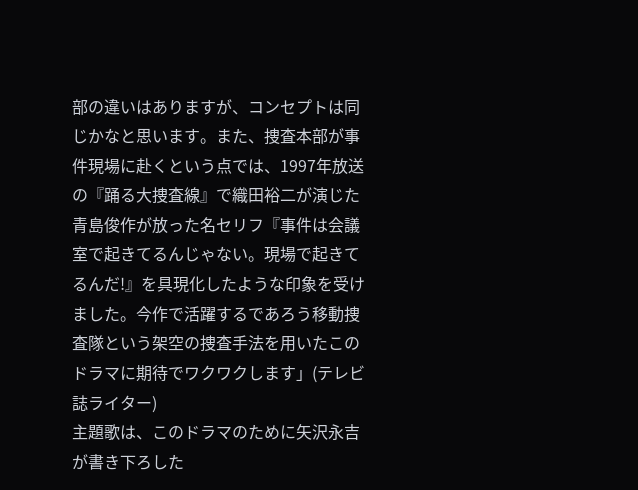部の違いはありますが、コンセプトは同じかなと思います。また、捜査本部が事件現場に赴くという点では、1997年放送の『踊る大捜査線』で織田裕二が演じた青島俊作が放った名セリフ『事件は会議室で起きてるんじゃない。現場で起きてるんだ!』を具現化したような印象を受けました。今作で活躍するであろう移動捜査隊という架空の捜査手法を用いたこのドラマに期待でワクワクします」(テレビ誌ライター)
主題歌は、このドラマのために矢沢永吉が書き下ろした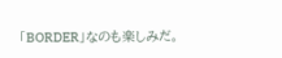「BORDER」なのも楽しみだ。